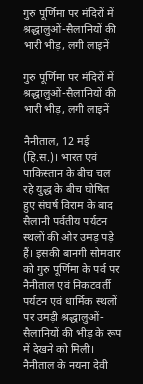गुरु पूर्णिमा पर मंदिरों में श्रद्धालुओं-सैलानियों की भारी भीड़, लगी लाइनें

गुरु पूर्णिमा पर मंदिरों में श्रद्धालुओं-सैलानियों की भारी भीड़, लगी लाइनें

नैनीताल, 12 मई (हि.स.)। भारत एवं पाकिस्तान के बीच चल रहे युद्ध के बीच घोषित हुए संघर्ष विराम के बाद सैलानी पर्वतीय पर्यटन स्थलों की ओर उमड़ पड़े हैं। इसकी बानगी सोमवार को गुरु पूर्णिमा के पर्व पर नैनीताल एवं निकटवर्ती पर्यटन एवं धार्मिक स्थलों पर उमड़ी श्रद्धालुओं-सैलानियों की भीड़ के रूप में देखने को मिली। नैनीताल के नयना देवी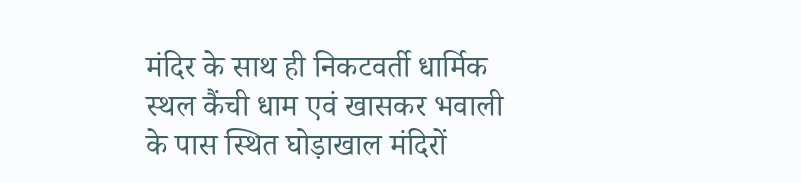मंदिर के साथ ही निकटवर्ती धार्मिक स्थल कैंची धाम एवं खासकर भवाली के पास स्थित घोड़ाखाल मंदिरों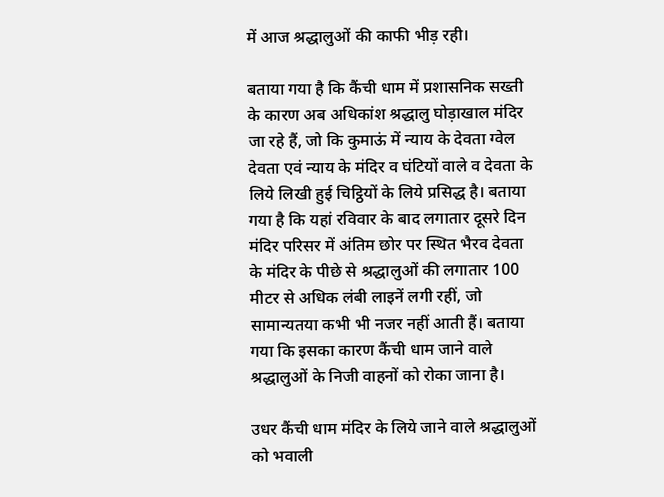में आज श्रद्धालुओं की काफी भीड़ रही।

बताया गया है कि कैंची धाम में प्रशासनिक सख्ती के कारण अब अधिकांश श्रद्धालु घोड़ाखाल मंदिर जा रहे हैं, जो कि कुमाऊं में न्याय के देवता ग्वेल देवता एवं न्याय के मंदिर व घंटियों वाले व देवता के लिये लिखी हुई चिट्ठियों के लिये प्रसिद्ध है। बताया गया है कि यहां रविवार के बाद लगातार दूसरे दिन मंदिर परिसर में अंतिम छोर पर स्थित भैरव देवता के मंदिर के पीछे से श्रद्धालुओं की लगातार 100 मीटर से अधिक लंबी लाइनें लगी रहीं, जो सामान्यतया कभी भी नजर नहीं आती हैं। बताया गया कि इसका कारण कैंची धाम जाने वाले श्रद्धालुओं के निजी वाहनों को रोका जाना है।

उधर कैंची धाम मंदिर के लिये जाने वाले श्रद्धालुओं को भवाली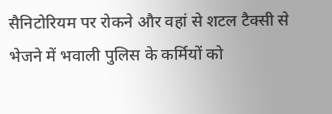सैनिटोरियम पर रोकने और वहां से शटल टैक्सी से भेजने में भवाली पुलिस के कर्मियों को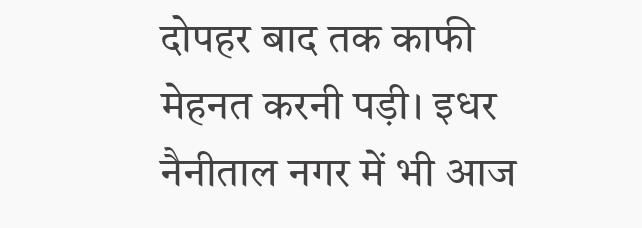दोपहर बाद तक काफी मेहनत करनी पड़ी। इधर नैनीताल नगर में भी आज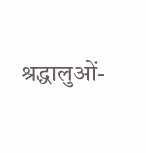श्रद्धालुओं-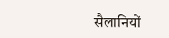सैलानियों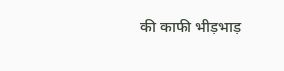की काफी भीड़भाड़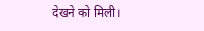देखने को मिली।